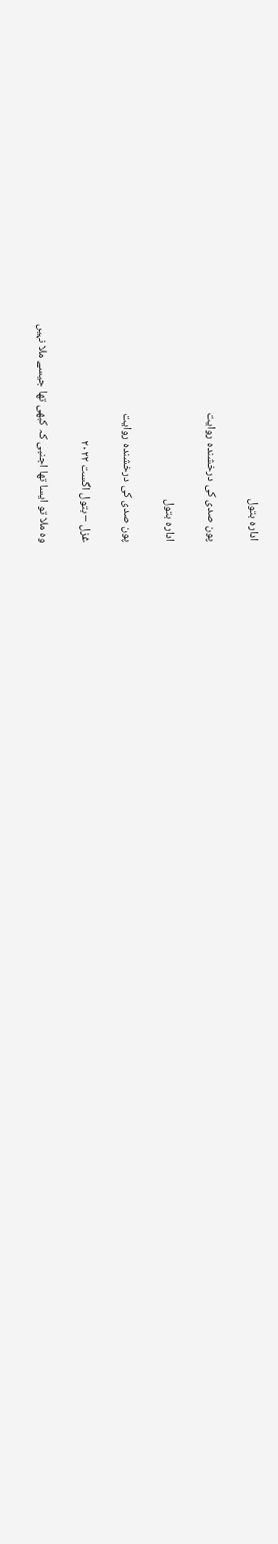ادارہ بتول

پون صدی کی درخشندہ روایت

ادارہ بتول

پون صدی کی درخشندہ روایت

غزل – بتول اگست ۲۰۲۲

وہ ملا تو ایسا تھا اجنبی کہ کبھی تھا جیسے ملا نہیں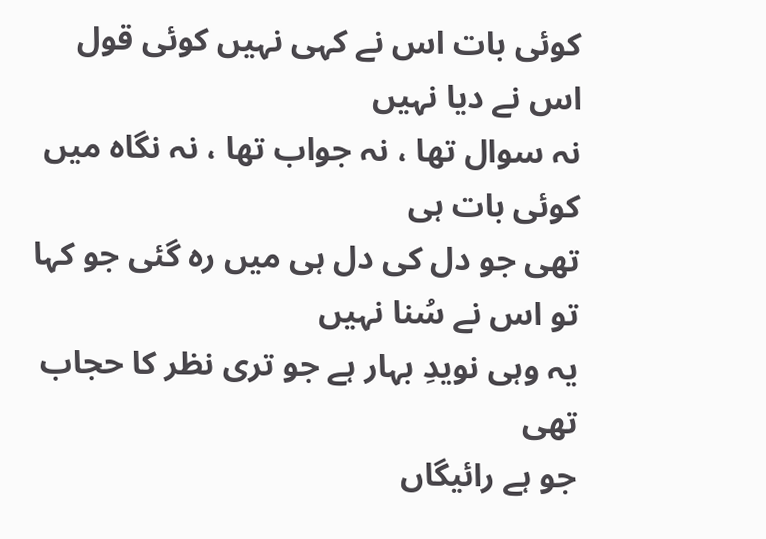کوئی بات اس نے کہی نہیں کوئی قول اس نے دیا نہیں
نہ سوال تھا ، نہ جواب تھا ، نہ نگاہ میں کوئی بات ہی
تھی جو دل کی دل ہی میں رہ گئی جو کہا تو اس نے سُنا نہیں
یہ وہی نویدِ بہار ہے جو تری نظر کا حجاب تھی
جو ہے رائیگاں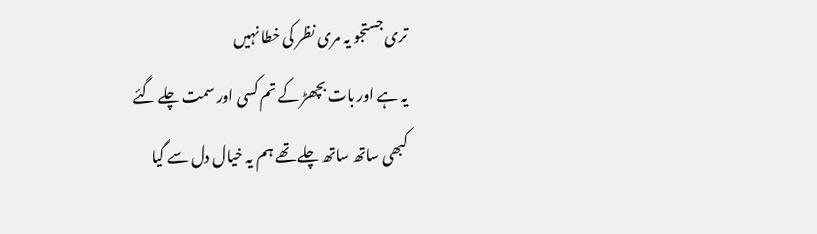تری جستجو یہ مری نظر کی خطا نہیں
یہ ہے اور بات بچھڑ کے تم کسی اور سمت چلے گئے
کبھی ساتھ ساتھ چلے تھے ہم یہ خیال دل سے گیا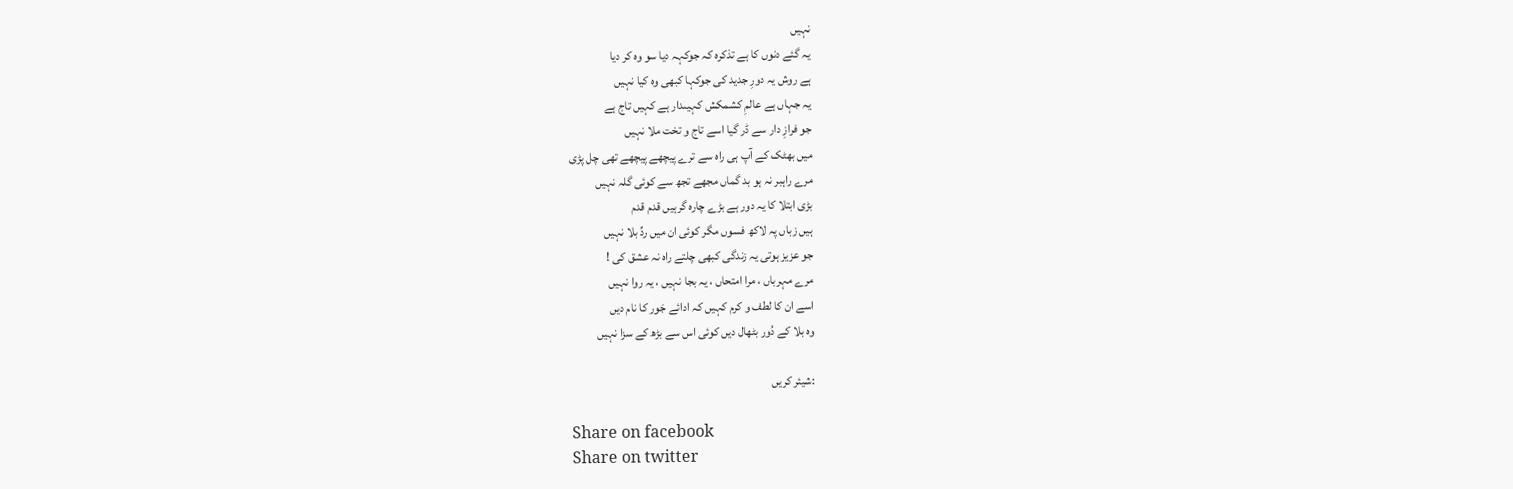نہیں
یہ گئے دنوں کا ہے تذکرہ کہ جوکہہ دیا سو وہ کر دیا
ہے روش یہ دورِ جدید کی جوکہا کبھی وہ کیا نہیں
یہ جہاں ہے عالمِ کشمکش کہیںدار ہے کہیں تاج ہے
جو فرازِ دار سے ڈر گیا اسے تاج و تخت ملا نہیں
میں بھٹک کے آپ ہی راہ سے ترے پیچھے پیچھے تھی چل پڑی
مرے راہبر نہ ہو بد گماں مجھے تجھ سے کوئی گلہ نہیں
بڑی ابتلا کا یہ دور ہے بڑے چارہ گرہیں قدم قدم
ہیں زباں پہ لاکھ فسوں مگر کوئی ان میں ردِّ بلا نہیں
جو عزیز ہوتی یہ زندگی کبھی چلتے راہ نہ عشق کی !
مرے مہرباں ، مرا امتحاں ، یہ بجا نہیں ، یہ روا نہیں
اسے ان کا لطف و کرم کہیں کہ ادائے جَور کا نام دیں
وہ بلا کے دُور بٹھال دیں کوئی اس سے بڑھ کے سزا نہیں

:شیئر کریں

Share on facebook
Share on twitter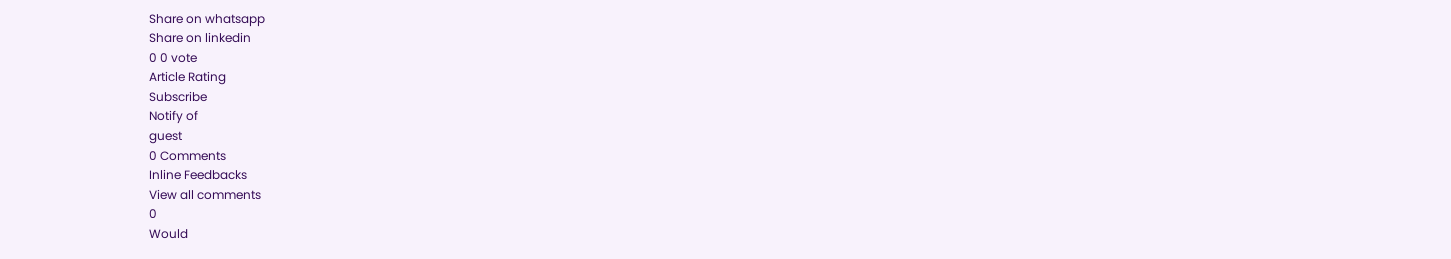Share on whatsapp
Share on linkedin
0 0 vote
Article Rating
Subscribe
Notify of
guest
0 Comments
Inline Feedbacks
View all comments
0
Would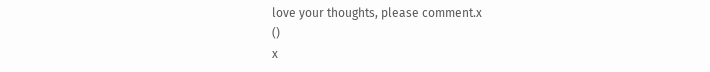love your thoughts, please comment.x
()
x